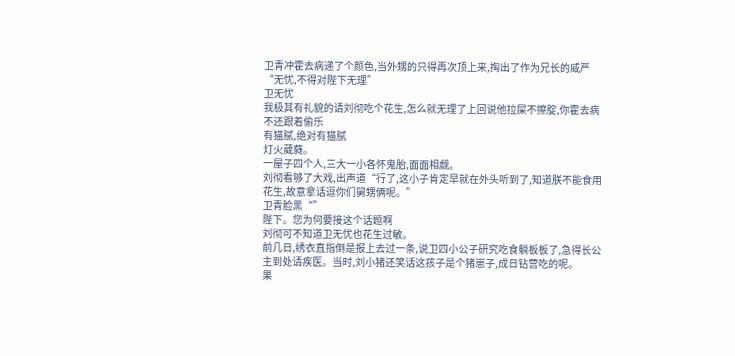卫青冲霍去病递了个颜色,当外甥的只得再次顶上来,掏出了作为兄长的威严“无忧,不得对陛下无理”
卫无忧
我极其有礼貌的请刘彻吃个花生,怎么就无理了上回说他拉屎不擦腚,你霍去病不还跟着偷乐
有猫腻,绝对有猫腻
灯火葳蕤。
一屋子四个人,三大一小各怀鬼胎,面面相觑。
刘彻看够了大戏,出声道“行了,这小子肯定早就在外头听到了,知道朕不能食用花生,故意拿话逗你们舅甥俩呢。”
卫青脸黑“”
陛下。您为何要接这个话题啊
刘彻可不知道卫无忧也花生过敏。
前几日,绣衣直指倒是报上去过一条,说卫四小公子研究吃食躺板板了,急得长公主到处请疾医。当时,刘小猪还笑话这孩子是个猪崽子,成日钻营吃的呢。
果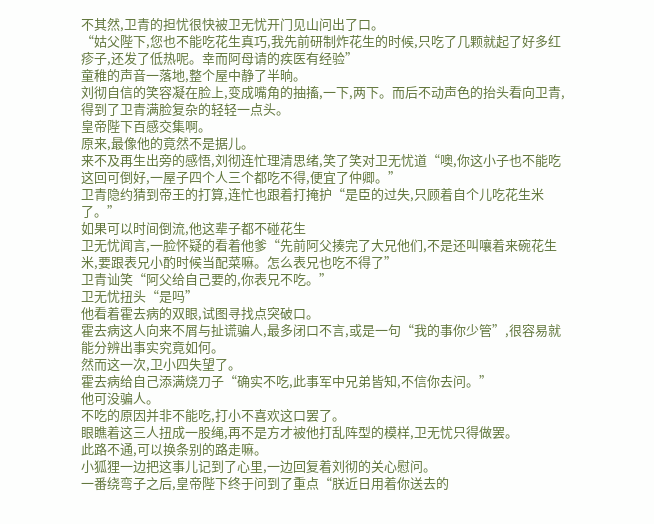不其然,卫青的担忧很快被卫无忧开门见山问出了口。
“姑父陛下,您也不能吃花生真巧,我先前研制炸花生的时候,只吃了几颗就起了好多红疹子,还发了低热呢。幸而阿母请的疾医有经验”
童稚的声音一落地,整个屋中静了半晌。
刘彻自信的笑容凝在脸上,变成嘴角的抽搐,一下,两下。而后不动声色的抬头看向卫青,得到了卫青满脸复杂的轻轻一点头。
皇帝陛下百感交集啊。
原来,最像他的竟然不是据儿。
来不及再生出旁的感悟,刘彻连忙理清思绪,笑了笑对卫无忧道“噢,你这小子也不能吃这回可倒好,一屋子四个人三个都吃不得,便宜了仲卿。”
卫青隐约猜到帝王的打算,连忙也跟着打掩护“是臣的过失,只顾着自个儿吃花生米了。”
如果可以时间倒流,他这辈子都不碰花生
卫无忧闻言,一脸怀疑的看着他爹“先前阿父揍完了大兄他们,不是还叫嚷着来碗花生米,要跟表兄小酌时候当配菜嘛。怎么表兄也吃不得了”
卫青讪笑“阿父给自己要的,你表兄不吃。”
卫无忧扭头“是吗”
他看着霍去病的双眼,试图寻找点突破口。
霍去病这人向来不屑与扯谎骗人,最多闭口不言,或是一句“我的事你少管”,很容易就能分辨出事实究竟如何。
然而这一次,卫小四失望了。
霍去病给自己添满烧刀子“确实不吃,此事军中兄弟皆知,不信你去问。”
他可没骗人。
不吃的原因并非不能吃,打小不喜欢这口罢了。
眼瞧着这三人扭成一股绳,再不是方才被他打乱阵型的模样,卫无忧只得做罢。
此路不通,可以换条别的路走嘛。
小狐狸一边把这事儿记到了心里,一边回复着刘彻的关心慰问。
一番绕弯子之后,皇帝陛下终于问到了重点“朕近日用着你送去的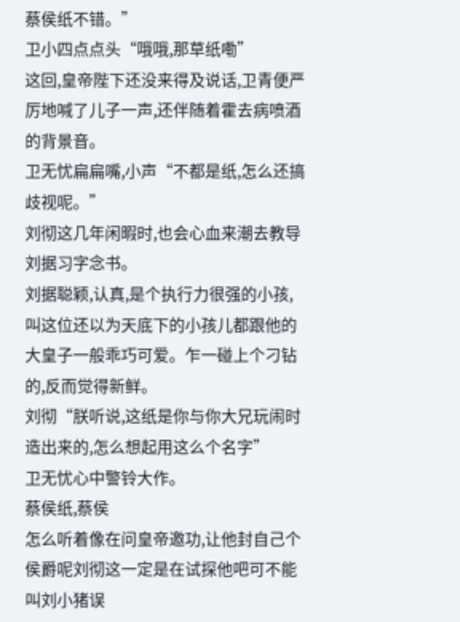蔡侯纸不错。”
卫小四点点头“哦哦,那草纸嘞”
这回,皇帝陛下还没来得及说话,卫青便严厉地喊了儿子一声,还伴随着霍去病喷酒的背景音。
卫无忧扁扁嘴,小声“不都是纸,怎么还搞歧视呢。”
刘彻这几年闲暇时,也会心血来潮去教导刘据习字念书。
刘据聪颖,认真,是个执行力很强的小孩,叫这位还以为天底下的小孩儿都跟他的大皇子一般乖巧可爱。乍一碰上个刁钻的,反而觉得新鲜。
刘彻“朕听说,这纸是你与你大兄玩闹时造出来的,怎么想起用这么个名字”
卫无忧心中警铃大作。
蔡侯纸,蔡侯
怎么听着像在问皇帝邀功,让他封自己个侯爵呢刘彻这一定是在试探他吧可不能叫刘小猪误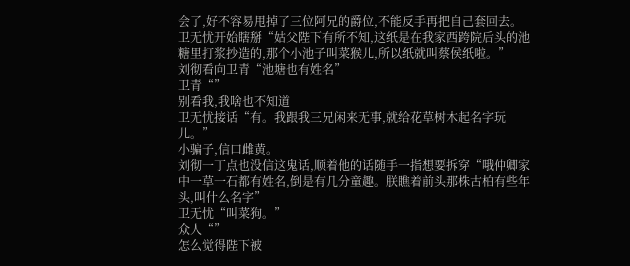会了,好不容易甩掉了三位阿兄的爵位,不能反手再把自己套回去。
卫无忧开始瞎掰“姑父陛下有所不知,这纸是在我家西跨院后头的池糖里打浆抄造的,那个小池子叫菜猴儿,所以纸就叫蔡侯纸啦。”
刘彻看向卫青“池塘也有姓名”
卫青“”
别看我,我啥也不知道
卫无忧接话“有。我跟我三兄闲来无事,就给花草树木起名字玩儿。”
小骗子,信口雌黄。
刘彻一丁点也没信这鬼话,顺着他的话随手一指想要拆穿“哦仲卿家中一草一石都有姓名,倒是有几分童趣。朕瞧着前头那株古柏有些年头,叫什么名字”
卫无忧“叫菜狗。”
众人“”
怎么觉得陛下被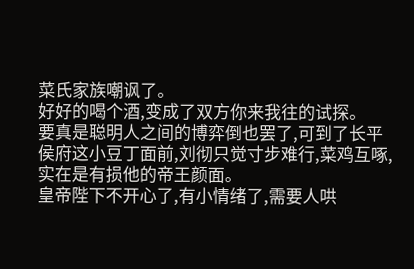菜氏家族嘲讽了。
好好的喝个酒,变成了双方你来我往的试探。
要真是聪明人之间的博弈倒也罢了,可到了长平侯府这小豆丁面前,刘彻只觉寸步难行,菜鸡互啄,实在是有损他的帝王颜面。
皇帝陛下不开心了,有小情绪了,需要人哄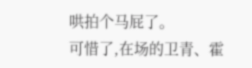哄拍个马屁了。
可惜了,在场的卫青、霍